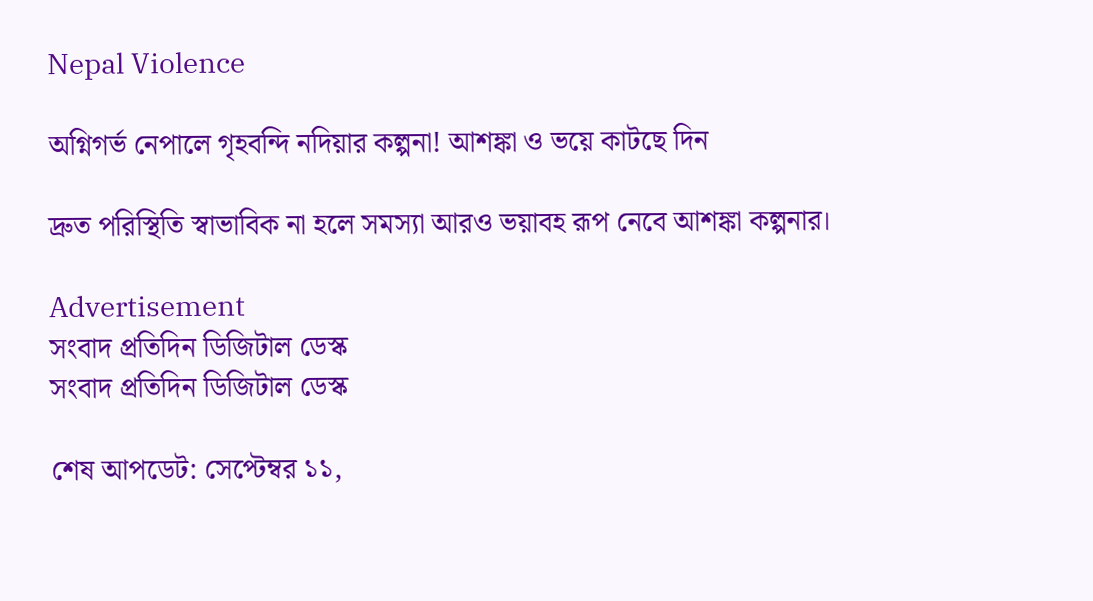Nepal Violence

অগ্নিগর্ভ নেপালে গৃহবন্দি নদিয়ার কল্পনা! আশঙ্কা ও ভয়ে কাটছে দিন

দ্রুত পরিস্থিতি স্বাভাবিক না হলে সমস্যা আরও ভয়াবহ রূপ নেবে আশঙ্কা কল্পনার।

Advertisement
সংবাদ প্রতিদিন ডিজিটাল ডেস্ক
সংবাদ প্রতিদিন ডিজিটাল ডেস্ক

শেষ আপডেট: সেপ্টেম্বর ১১,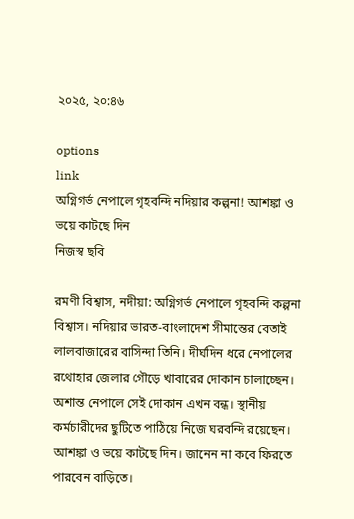২০২৫, ২০:৪৬

options
link
অগ্নিগর্ভ নেপালে গৃহবন্দি নদিয়ার কল্পনা! আশঙ্কা ও ভয়ে কাটছে দিন
নিজস্ব ছবি

রমণী বিশ্বাস, নদীয়া: অগ্নিগর্ভ নেপালে গৃহবন্দি কল্পনা বিশ্বাস। নদিয়ার ভারত-বাংলাদেশ সীমান্তের বেতাই লালবাজারের বাসিন্দা তিনি। দীর্ঘদিন ধরে নেপালের রথোহার জেলার গৌড়ে খাবারের দোকান চালাচ্ছেন। অশান্ত নেপালে সেই দোকান এখন বন্ধ। স্থানীয় কর্মচারীদের ছুটিতে পাঠিয়ে নিজে ঘরবন্দি রয়েছেন। আশঙ্কা ও ভয়ে কাটছে দিন। জানেন না কবে ফিরতে পারবেন বাড়িতে।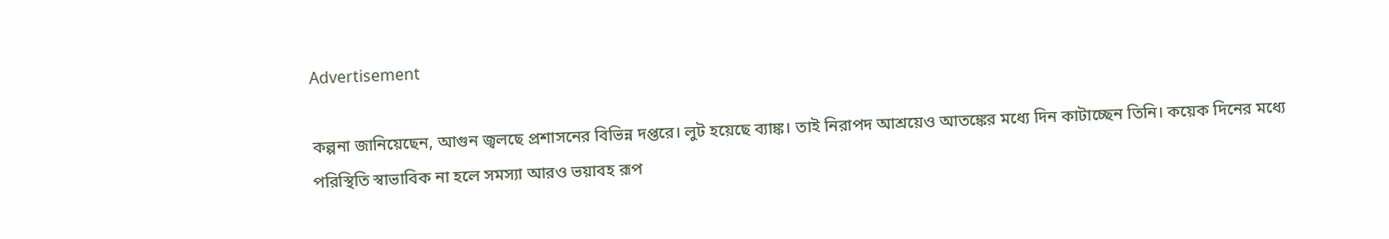Advertisement

কল্পনা জানিয়েছেন, আগুন জ্বলছে প্রশাসনের বিভিন্ন দপ্তরে। লুট হয়েছে ব্যাঙ্ক। তাই নিরাপদ আশ্রয়েও আতঙ্কের মধ্যে দিন কাটাচ্ছেন তিনি। কয়েক দিনের মধ্যে পরিস্থিতি স্বাভাবিক না হলে সমস্যা আরও ভয়াবহ রূপ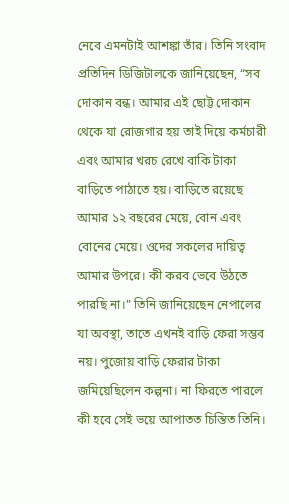নেবে এমনটাই আশঙ্কা তাঁর। তিনি সংবাদ প্রতিদিন ডিজিটালকে জানিয়েছেন, “সব দোকান বন্ধ। আমার এই ছোট্ট দোকান থেকে যা রোজগার হয় তাই দিয়ে কর্মচারী এবং আমার খরচ রেখে বাকি টাকা বাড়িতে পাঠাতে হয়। বাড়িতে রয়েছে আমার ১২ বছরের মেয়ে, বোন এবং বোনের মেয়ে। ওদের সকলের দায়িত্ব আমার উপরে। কী করব ভেবে উঠতে পারছি না।” তিনি জানিয়েছেন নেপালের যা অবস্থা, তাতে এখনই বাড়ি ফেরা সম্ভব নয়। পুজোয় বাড়ি ফেরার টাকা জমিয়েছিলেন কল্পনা। না ফিরতে পারলে কী হবে সেই ভয়ে আপাতত চিন্তিত তিনি।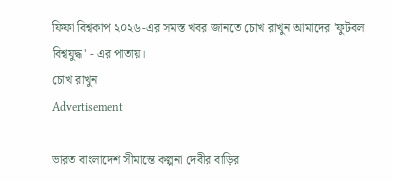ফিফা বিশ্বকাপ ২০২৬-এর সমস্ত খবর জানতে চোখ রাখুন আমাদের 'ফুটবল বিশ্বযুদ্ধ' - এর পাতায়।
চোখ রাখুন
Advertisement

ভারত বাংলাদেশ সীমান্তে কল্পনা দেবীর বাড়ির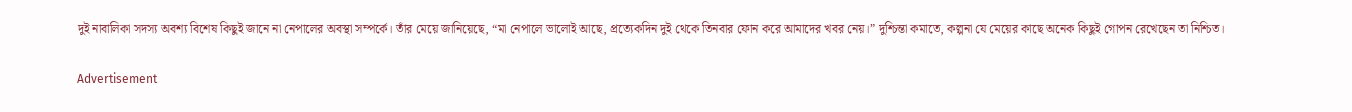দুই নাবালিকা সদস্য অবশ্য বিশেষ কিছুই জানে না নেপালের অবস্থা সম্পর্কে। তাঁর মেয়ে জানিয়েছে, “মা নেপালে ভালোই আছে, প্রত্যেকদিন দুই থেকে তিনবার ফোন করে আমাদের খবর নেয়।” দুশ্চিন্তা কমাতে, কল্পনা যে মেয়ের কাছে অনেক কিছুই গোপন রেখেছেন তা নিশ্চিত।

Advertisement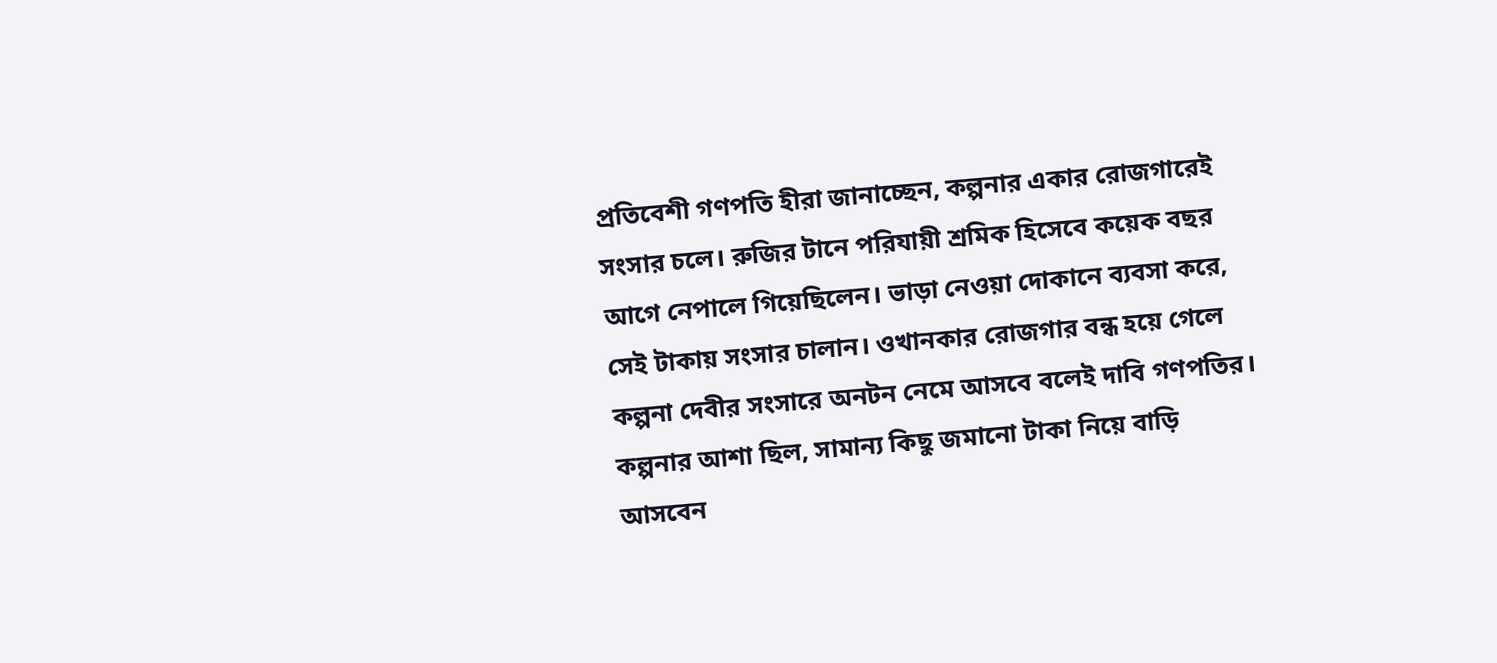প্রতিবেশী গণপতি হীরা জানাচ্ছেন, কল্পনার একার রোজগারেই সংসার চলে। রুজির টানে পরিযায়ী শ্রমিক হিসেবে কয়েক বছর আগে নেপালে গিয়েছিলেন। ভাড়া নেওয়া দোকানে ব্যবসা করে, সেই টাকায় সংসার চালান। ওখানকার রোজগার বন্ধ হয়ে গেলে কল্পনা দেবীর সংসারে অনটন নেমে আসবে বলেই দাবি গণপতির। কল্পনার আশা ছিল, সামান্য কিছু জমানো টাকা নিয়ে বাড়ি আসবেন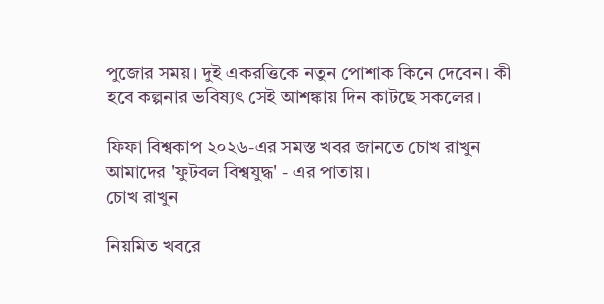পুজোর সময়। দুই একরত্তিকে নতুন পোশাক কিনে দেবেন। কী হবে কল্পনার ভবিষ্যৎ সেই আশঙ্কায় দিন কাটছে সকলের।

ফিফা বিশ্বকাপ ২০২৬-এর সমস্ত খবর জানতে চোখ রাখুন আমাদের 'ফুটবল বিশ্বযুদ্ধ' - এর পাতায়।
চোখ রাখুন

নিয়মিত খবরে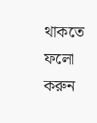থাকতে ফলো করুন